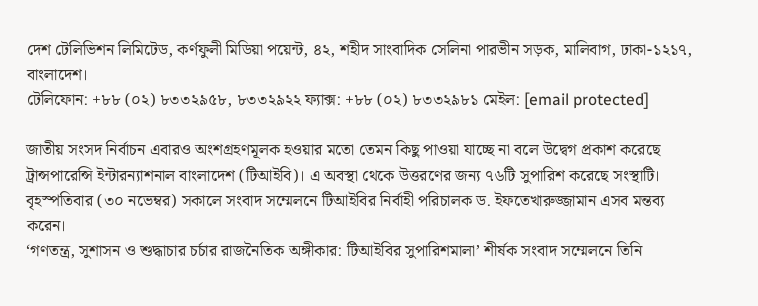দেশ টেলিভিশন লিমিটেড, কর্ণফুলী মিডিয়া পয়েন্ট, ৪২, শহীদ সাংবাদিক সেলিনা পারভীন সড়ক, মালিবাগ, ঢাকা-১২১৭, বাংলাদেশ।
টেলিফোন: +৮৮ (০২) ৮৩৩২৯৫৮, ৮৩৩২৯২২ ফ্যাক্স: +৮৮ (০২) ৮৩৩২৯৮১ মেইল: [email protected]

জাতীয় সংসদ নির্বাচন এবারও অংশগ্রহণমূলক হওয়ার মতো তেমন কিছু পাওয়া যাচ্ছে না বলে উদ্বেগ প্রকাশ করেছে ট্রান্সপারেন্সি ইন্টারন্যাশনাল বাংলাদেশ (টিআইবি)। এ অবস্থা থেকে উত্তরণের জন্য ৭৬টি সুপারিশ করেছে সংস্থাটি।
বৃহস্পতিবার (৩০ নভেম্বর) সকালে সংবাদ সম্মেলনে টিআইবির নির্বাহী পরিচালক ড. ইফতেখারুজ্জামান এসব মন্তব্য করেন।
‘গণতন্ত্র, সুশাসন ও শুদ্ধাচার চর্চার রাজনৈতিক অঙ্গীকার: টিআইবির সুপারিশমালা’ শীর্ষক সংবাদ সম্মেলনে তিনি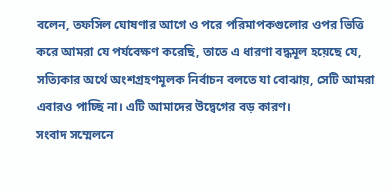বলেন, তফসিল ঘোষণার আগে ও পরে পরিমাপকগুলোর ওপর ভিত্তি করে আমরা যে পর্যবেক্ষণ করেছি, তাতে এ ধারণা বদ্ধমূল হয়েছে যে, সত্যিকার অর্থে অংশগ্রহণমূলক নির্বাচন বলতে যা বোঝায়, সেটি আমরা এবারও পাচ্ছি না। এটি আমাদের উদ্বেগের বড় কারণ।
সংবাদ সম্মেলনে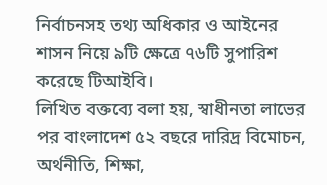নির্বাচনসহ তথ্য অধিকার ও আইনের শাসন নিয়ে ৯টি ক্ষেত্রে ৭৬টি সুপারিশ করেছে টিআইবি।
লিখিত বক্তব্যে বলা হয়, স্বাধীনতা লাভের পর বাংলাদেশ ৫২ বছরে দারিদ্র বিমোচন, অর্থনীতি, শিক্ষা,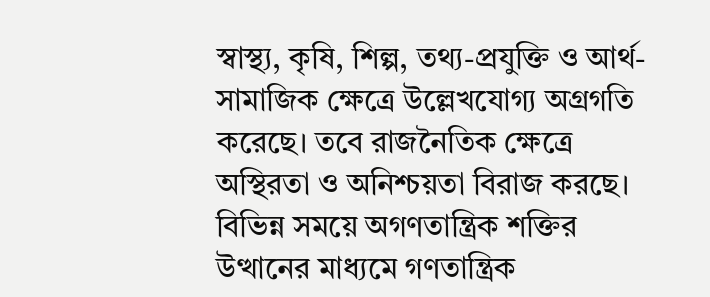স্বাস্থ্য, কৃষি, শিল্প, তথ্য-প্রযুক্তি ও আর্থ-সামাজিক ক্ষেত্রে উল্লেখযোগ্য অগ্রগতি করেছে। তবে রাজনৈতিক ক্ষেত্রে অস্থিরতা ও অনিশ্চয়তা বিরাজ করছে। বিভিন্ন সময়ে অগণতান্ত্রিক শক্তির উত্থানের মাধ্যমে গণতান্ত্রিক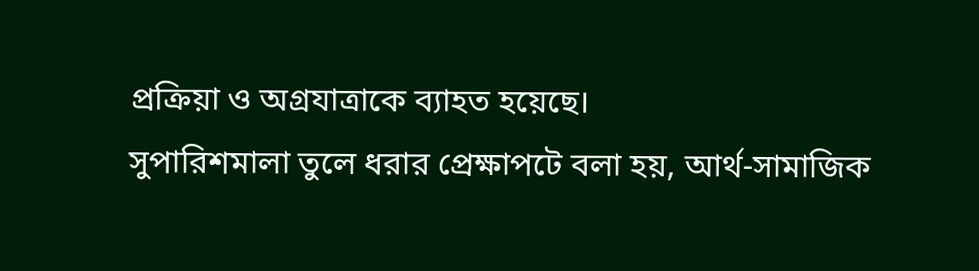প্রক্রিয়া ও অগ্রযাত্রাকে ব্যাহত হয়েছে।
সুপারিশমালা তুলে ধরার প্রেক্ষাপটে বলা হয়, আর্থ-সামাজিক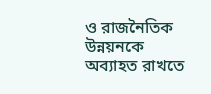ও রাজনৈতিক উন্নয়নকে অব্যাহত রাখতে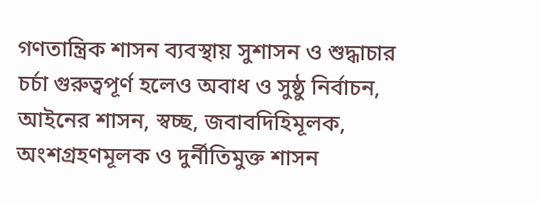গণতান্ত্রিক শাসন ব্যবস্থায় সুশাসন ও শুদ্ধাচার চর্চা গুরুত্বপূর্ণ হলেও অবাধ ও সুষ্ঠু নির্বাচন, আইনের শাসন, স্বচ্ছ, জবাবদিহিমূলক, অংশগ্রহণমূলক ও দুর্নীতিমুক্ত শাসন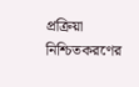প্রক্রিয়া নিশ্চিতকরণের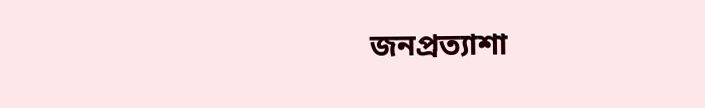জনপ্রত্যাশা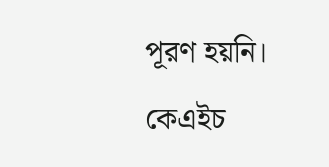পূরণ হয়নি।
কেএইচ